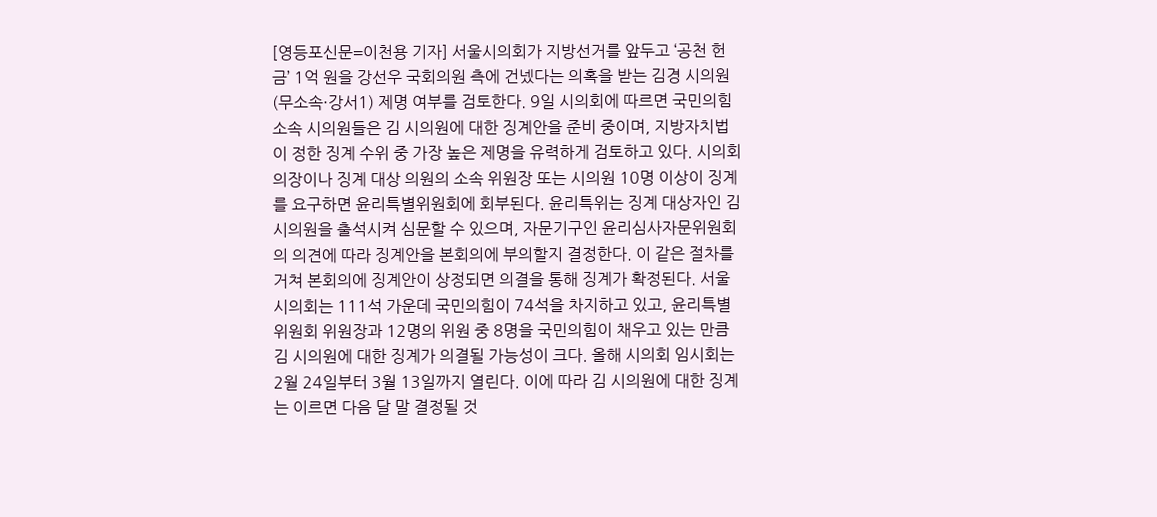[영등포신문=이천용 기자] 서울시의회가 지방선거를 앞두고 ‘공천 헌금’ 1억 원을 강선우 국회의원 측에 건넸다는 의혹을 받는 김경 시의원(무소속·강서1) 제명 여부를 검토한다. 9일 시의회에 따르면 국민의힘 소속 시의원들은 김 시의원에 대한 징계안을 준비 중이며, 지방자치법이 정한 징계 수위 중 가장 높은 제명을 유력하게 검토하고 있다. 시의회 의장이나 징계 대상 의원의 소속 위원장 또는 시의원 10명 이상이 징계를 요구하면 윤리특별위원회에 회부된다. 윤리특위는 징계 대상자인 김 시의원을 출석시켜 심문할 수 있으며, 자문기구인 윤리심사자문위원회의 의견에 따라 징계안을 본회의에 부의할지 결정한다. 이 같은 절차를 거쳐 본회의에 징계안이 상정되면 의결을 통해 징계가 확정된다. 서울시의회는 111석 가운데 국민의힘이 74석을 차지하고 있고, 윤리특별위원회 위원장과 12명의 위원 중 8명을 국민의힘이 채우고 있는 만큼 김 시의원에 대한 징계가 의결될 가능성이 크다. 올해 시의회 임시회는 2월 24일부터 3월 13일까지 열린다. 이에 따라 김 시의원에 대한 징계는 이르면 다음 달 말 결정될 것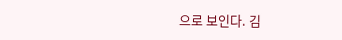으로 보인다. 김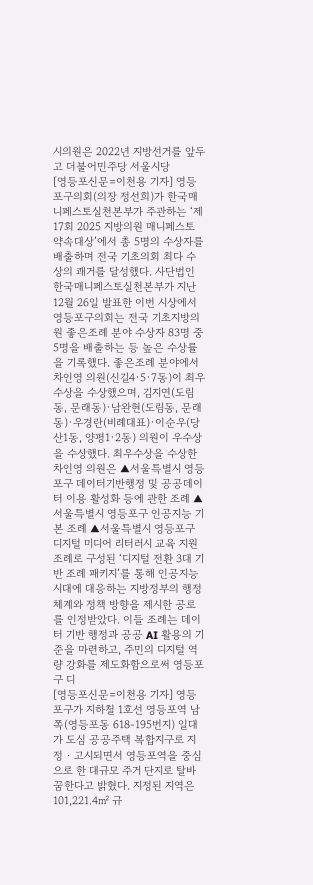시의원은 2022년 지방선거를 앞두고 더불어민주당 서울시당
[영등포신문=이천용 기자] 영등포구의회(의장 정선희)가 한국매니페스토실천본부가 주관하는 ‘제17회 2025 지방의원 매니페스토 약속대상’에서 총 5명의 수상자를 배출하며 전국 기초의회 최다 수상의 쾌거를 달성했다. 사단법인 한국매니페스토실천본부가 지난 12월 26일 발표한 이번 시상에서 영등포구의회는 전국 기초지방의원 좋은조례 분야 수상자 83명 중 5명을 배출하는 등 높은 수상률을 기록했다. 좋은조례 분야에서 차인영 의원(신길4·5·7동)이 최우수상을 수상했으며, 김지연(도림동, 문래동)·남완현(도림동, 문래동)·우경란(비례대표)·이순우(당산1동, 양평1·2동) 의원이 우수상을 수상했다. 최우수상을 수상한 차인영 의원은 ▲서울특별시 영등포구 데이터기반행정 및 공공데이터 이용 활성화 등에 관한 조례 ▲서울특별시 영등포구 인공지능 기본 조례 ▲서울특별시 영등포구 디지털 미디어 리터러시 교육 지원 조례로 구성된 ‘디지털 전환 3대 기반 조례 패키지’를 통해 인공지능 시대에 대응하는 지방정부의 행정 체계와 정책 방향을 제시한 공로를 인정받았다. 이들 조례는 데이터 기반 행정과 공공 AI 활용의 기준을 마련하고, 주민의 디지털 역량 강화를 제도화함으로써 영등포구 디
[영등포신문=이천용 기자] 영등포구가 지하철 1호선 영등포역 남쪽(영등포동 618-195번지) 일대가 도심 공공주택 복합지구로 지정‧고시되면서 영등포역을 중심으로 한 대규모 주거 단지로 탈바꿈한다고 밝혔다. 지정된 지역은 101,221.4㎡ 규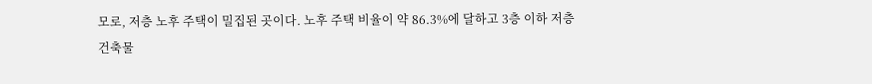모로, 저층 노후 주택이 밀집된 곳이다. 노후 주택 비율이 약 86.3%에 달하고 3층 이하 저층 건축물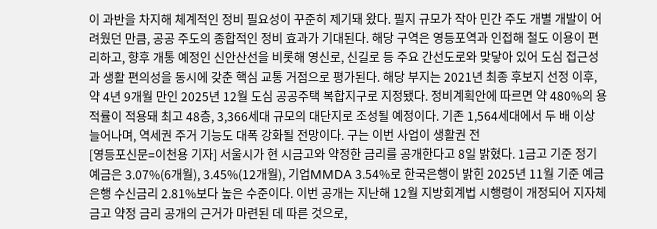이 과반을 차지해 체계적인 정비 필요성이 꾸준히 제기돼 왔다. 필지 규모가 작아 민간 주도 개별 개발이 어려웠던 만큼, 공공 주도의 종합적인 정비 효과가 기대된다. 해당 구역은 영등포역과 인접해 철도 이용이 편리하고, 향후 개통 예정인 신안산선을 비롯해 영신로, 신길로 등 주요 간선도로와 맞닿아 있어 도심 접근성과 생활 편의성을 동시에 갖춘 핵심 교통 거점으로 평가된다. 해당 부지는 2021년 최종 후보지 선정 이후, 약 4년 9개월 만인 2025년 12월 도심 공공주택 복합지구로 지정됐다. 정비계획안에 따르면 약 480%의 용적률이 적용돼 최고 48층, 3,366세대 규모의 대단지로 조성될 예정이다. 기존 1,564세대에서 두 배 이상 늘어나며, 역세권 주거 기능도 대폭 강화될 전망이다. 구는 이번 사업이 생활권 전
[영등포신문=이천용 기자] 서울시가 현 시금고와 약정한 금리를 공개한다고 8일 밝혔다. 1금고 기준 정기예금은 3.07%(6개월), 3.45%(12개월), 기업MMDA 3.54%로 한국은행이 밝힌 2025년 11월 기준 예금은행 수신금리 2.81%보다 높은 수준이다. 이번 공개는 지난해 12월 지방회계법 시행령이 개정되어 지자체 금고 약정 금리 공개의 근거가 마련된 데 따른 것으로,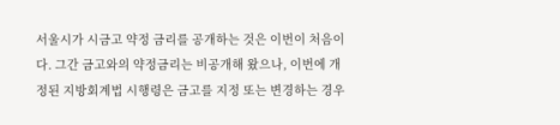서울시가 시금고 약정 금리를 공개하는 것은 이번이 처음이다. 그간 금고와의 약정금리는 비공개해 왔으나, 이번에 개정된 지방회계법 시행령은 금고를 지정 또는 변경하는 경우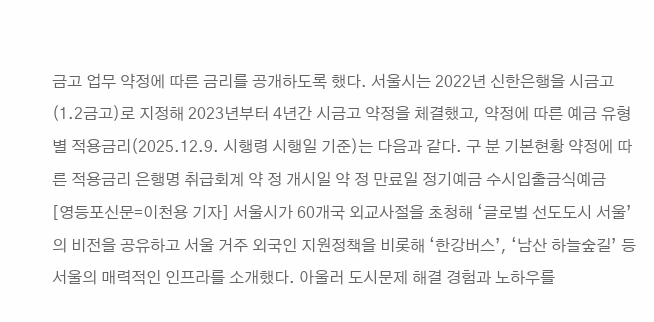금고 업무 약정에 따른 금리를 공개하도록 했다. 서울시는 2022년 신한은행을 시금고(1.2금고)로 지정해 2023년부터 4년간 시금고 약정을 체결했고, 약정에 따른 예금 유형별 적용금리(2025.12.9. 시행령 시행일 기준)는 다음과 같다. 구 분 기본현황 약정에 따른 적용금리 은행명 취급회계 약 정 개시일 약 정 만료일 정기예금 수시입출금식예금
[영등포신문=이천용 기자] 서울시가 60개국 외교사절을 초청해 ‘글로벌 선도도시 서울’의 비전을 공유하고 서울 거주 외국인 지원정책을 비롯해 ‘한강버스’, ‘남산 하늘숲길’ 등 서울의 매력적인 인프라를 소개했다. 아울러 도시문제 해결 경험과 노하우를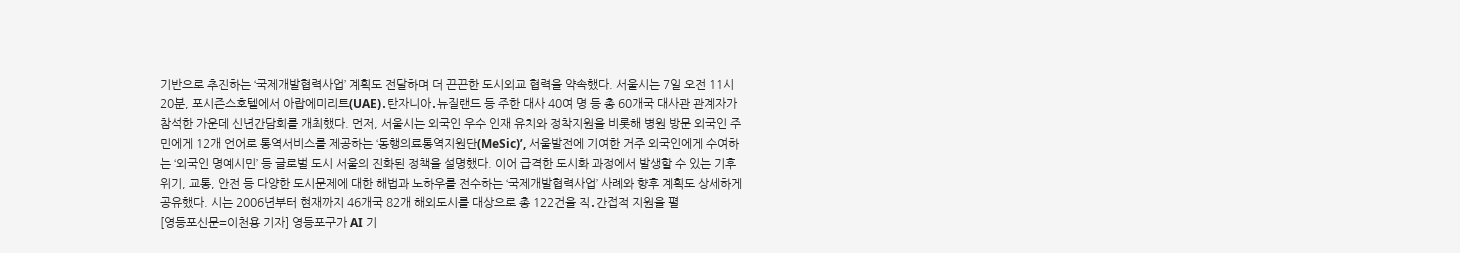기반으로 추진하는 ‘국제개발협력사업’ 계획도 전달하며 더 끈끈한 도시외교 협력을 약속했다. 서울시는 7일 오전 11시 20분, 포시즌스호텔에서 아랍에미리트(UAE)․탄자니아․뉴질랜드 등 주한 대사 40여 명 등 총 60개국 대사관 관계자가 참석한 가운데 신년간담회를 개최했다. 먼저, 서울시는 외국인 우수 인재 유치와 정착지원을 비롯해 병원 방문 외국인 주민에게 12개 언어로 통역서비스를 제공하는 ‘동행의료통역지원단(MeSic)’, 서울발전에 기여한 거주 외국인에게 수여하는 ‘외국인 명예시민’ 등 글로벌 도시 서울의 진화된 정책을 설명했다. 이어 급격한 도시화 과정에서 발생할 수 있는 기후위기, 교통, 안전 등 다양한 도시문제에 대한 해법과 노하우를 전수하는 ‘국제개발협력사업’ 사례와 향후 계획도 상세하게 공유했다. 시는 2006년부터 현재까지 46개국 82개 해외도시를 대상으로 총 122건을 직․간접적 지원을 펼
[영등포신문=이천용 기자] 영등포구가 AI 기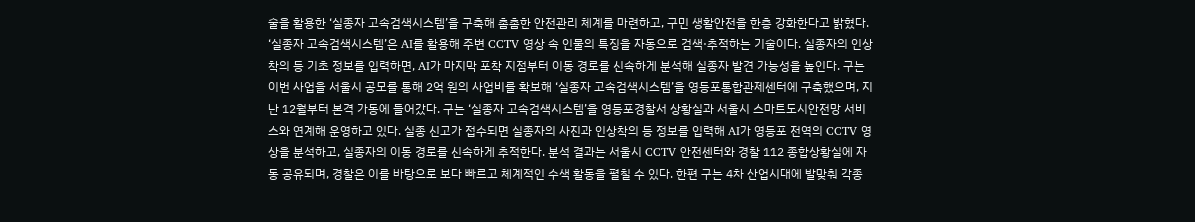술을 활용한 ‘실종자 고속검색시스템’을 구축해 촘촘한 안전관리 체계를 마련하고, 구민 생활안전을 한층 강화한다고 밝혔다. ‘실종자 고속검색시스템’은 AI를 활용해 주변 CCTV 영상 속 인물의 특징을 자동으로 검색·추적하는 기술이다. 실종자의 인상착의 등 기초 정보를 입력하면, AI가 마지막 포착 지점부터 이동 경로를 신속하게 분석해 실종자 발견 가능성을 높인다. 구는 이번 사업을 서울시 공모를 통해 2억 원의 사업비를 확보해 ‘실종자 고속검색시스템’을 영등포통합관제센터에 구축했으며, 지난 12월부터 본격 가동에 들어갔다. 구는 ‘실종자 고속검색시스템’을 영등포경찰서 상황실과 서울시 스마트도시안전망 서비스와 연계해 운영하고 있다. 실종 신고가 접수되면 실종자의 사진과 인상착의 등 정보를 입력해 AI가 영등포 전역의 CCTV 영상을 분석하고, 실종자의 이동 경로를 신속하게 추적한다. 분석 결과는 서울시 CCTV 안전센터와 경찰 112 종합상황실에 자동 공유되며, 경찰은 이를 바탕으로 보다 빠르고 체계적인 수색 활동을 펼칠 수 있다. 한편 구는 4차 산업시대에 발맞춰 각종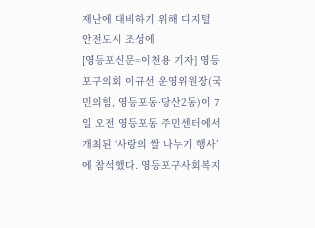재난에 대비하기 위해 디지털 안전도시 조성에
[영등포신문=이천용 기자] 영등포구의회 이규선 운영위원장(국민의힘, 영등포동·당산2동)이 7일 오전 영등포동 주민센터에서 개최된 ‘사랑의 쌀 나누기 행사’에 참석했다. 영등포구사회복지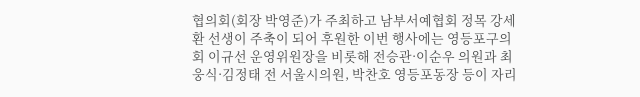협의회(회장 박영준)가 주최하고 남부서예협회 정목 강세환 선생이 주축이 되어 후원한 이번 행사에는 영등포구의회 이규선 운영위원장을 비롯해 전승관·이순우 의원과 최웅식·김정태 전 서울시의원, 박찬호 영등포동장 등이 자리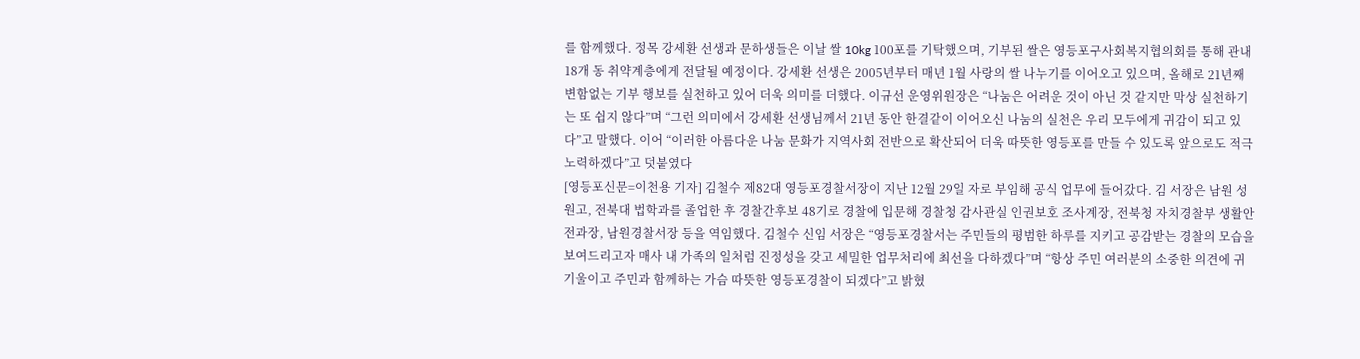를 함께했다. 정목 강세환 선생과 문하생들은 이날 쌀 10kg 100포를 기탁했으며, 기부된 쌀은 영등포구사회복지협의회를 통해 관내 18개 동 취약계층에게 전달될 예정이다. 강세환 선생은 2005년부터 매년 1월 사랑의 쌀 나누기를 이어오고 있으며, 올해로 21년째 변함없는 기부 행보를 실천하고 있어 더욱 의미를 더했다. 이규선 운영위원장은 “나눔은 어려운 것이 아닌 것 같지만 막상 실천하기는 또 쉽지 않다”며 “그런 의미에서 강세환 선생님께서 21년 동안 한결같이 이어오신 나눔의 실천은 우리 모두에게 귀감이 되고 있다”고 말했다. 이어 “이러한 아름다운 나눔 문화가 지역사회 전반으로 확산되어 더욱 따뜻한 영등포를 만들 수 있도록 앞으로도 적극 노력하겠다”고 덧붙였다
[영등포신문=이천용 기자] 김철수 제82대 영등포경찰서장이 지난 12월 29일 자로 부임해 공식 업무에 들어갔다. 김 서장은 남원 성원고, 전북대 법학과를 졸업한 후 경찰간후보 48기로 경찰에 입문해 경찰청 감사관실 인권보호 조사계장, 전북청 자치경찰부 생활안전과장, 남원경찰서장 등을 역임했다. 김철수 신임 서장은 “영등포경찰서는 주민들의 평범한 하루를 지키고 공감받는 경찰의 모습을 보여드리고자 매사 내 가족의 일처럼 진정성을 갖고 세밀한 업무처리에 최선을 다하겠다”며 “항상 주민 여러분의 소중한 의견에 귀 기울이고 주민과 함께하는 가슴 따뜻한 영등포경찰이 되겠다”고 밝혔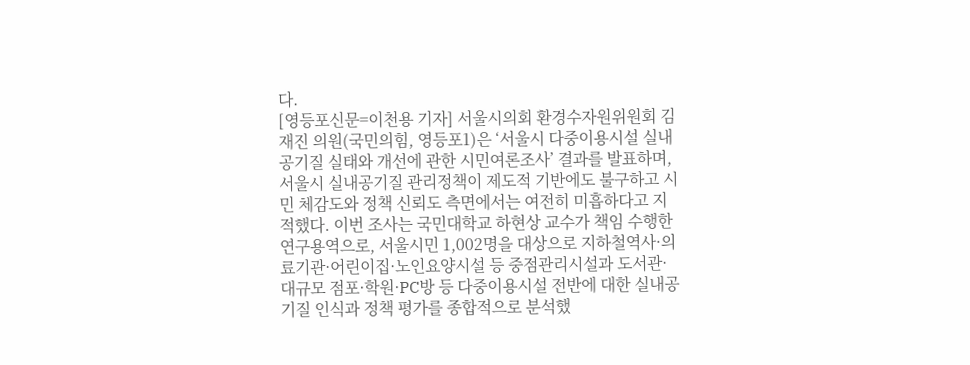다.
[영등포신문=이천용 기자] 서울시의회 환경수자원위원회 김재진 의원(국민의힘, 영등포1)은 ‘서울시 다중이용시설 실내공기질 실태와 개선에 관한 시민여론조사’ 결과를 발표하며, 서울시 실내공기질 관리정책이 제도적 기반에도 불구하고 시민 체감도와 정책 신뢰도 측면에서는 여전히 미흡하다고 지적했다. 이번 조사는 국민대학교 하현상 교수가 책임 수행한 연구용역으로, 서울시민 1,002명을 대상으로 지하철역사·의료기관·어린이집·노인요양시설 등 중점관리시설과 도서관·대규모 점포·학원·PC방 등 다중이용시설 전반에 대한 실내공기질 인식과 정책 평가를 종합적으로 분석했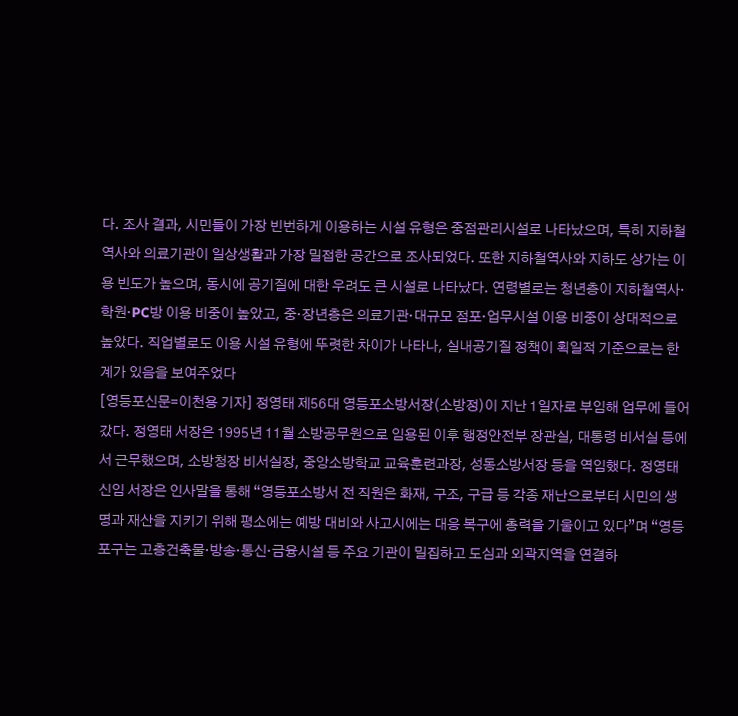다. 조사 결과, 시민들이 가장 빈번하게 이용하는 시설 유형은 중점관리시설로 나타났으며, 특히 지하철역사와 의료기관이 일상생활과 가장 밀접한 공간으로 조사되었다. 또한 지하철역사와 지하도 상가는 이용 빈도가 높으며, 동시에 공기질에 대한 우려도 큰 시설로 나타났다. 연령별로는 청년층이 지하철역사·학원·PC방 이용 비중이 높았고, 중·장년층은 의료기관·대규모 점포·업무시설 이용 비중이 상대적으로 높았다. 직업별로도 이용 시설 유형에 뚜렷한 차이가 나타나, 실내공기질 정책이 획일적 기준으로는 한계가 있음을 보여주었다
[영등포신문=이천용 기자] 정영태 제56대 영등포소방서장(소방정)이 지난 1일자로 부임해 업무에 들어갔다. 정영태 서장은 1995년 11월 소방공무원으로 임용된 이후 행정안전부 장관실, 대통령 비서실 등에서 근무했으며, 소방청장 비서실장, 중앙소방학교 교육훈련과장, 성동소방서장 등을 역임했다. 정영태 신임 서장은 인사말을 통해 “영등포소방서 전 직원은 화재, 구조, 구급 등 각종 재난으로부터 시민의 생명과 재산을 지키기 위해 평소에는 예방 대비와 사고시에는 대응 복구에 총력을 기울이고 있다”며 “영등포구는 고층건축물·방송·통신·금융시설 등 주요 기관이 밀집하고 도심과 외곽지역을 연결하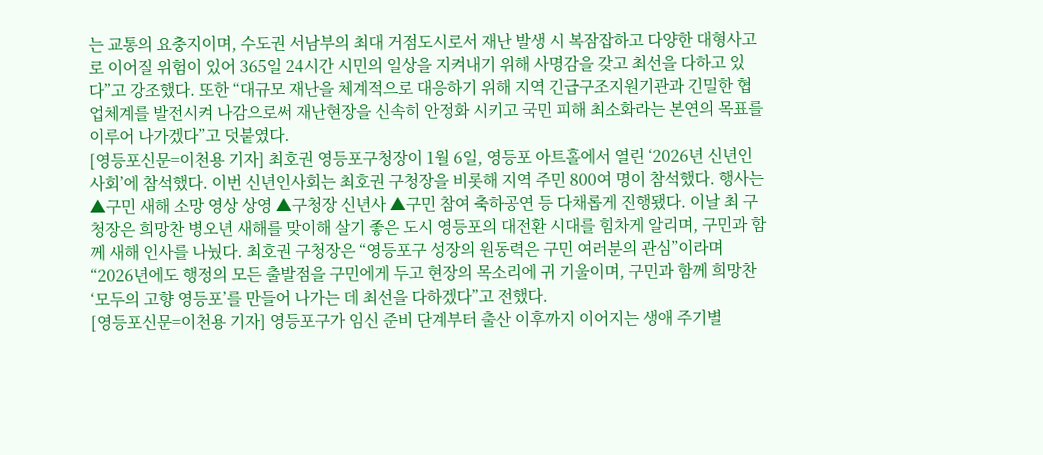는 교통의 요충지이며, 수도권 서남부의 최대 거점도시로서 재난 발생 시 복잠잡하고 다양한 대형사고로 이어질 위험이 있어 365일 24시간 시민의 일상을 지켜내기 위해 사명감을 갖고 최선을 다하고 있다”고 강조했다. 또한 “대규모 재난을 체계적으로 대응하기 위해 지역 긴급구조지원기관과 긴밀한 협업체계를 발전시켜 나감으로써 재난현장을 신속히 안정화 시키고 국민 피해 최소화라는 본연의 목표를 이루어 나가겠다”고 덧붙였다.
[영등포신문=이천용 기자] 최호권 영등포구청장이 1월 6일, 영등포 아트홀에서 열린 ‘2026년 신년인사회’에 참석했다. 이번 신년인사회는 최호권 구청장을 비롯해 지역 주민 800여 명이 참석했다. 행사는 ▲구민 새해 소망 영상 상영 ▲구청장 신년사 ▲구민 참여 축하공연 등 다채롭게 진행됐다. 이날 최 구청장은 희망찬 병오년 새해를 맞이해 살기 좋은 도시 영등포의 대전환 시대를 힘차게 알리며, 구민과 함께 새해 인사를 나눴다. 최호권 구청장은 “영등포구 성장의 원동력은 구민 여러분의 관심”이라며 “2026년에도 행정의 모든 출발점을 구민에게 두고 현장의 목소리에 귀 기울이며, 구민과 함께 희망찬 ‘모두의 고향 영등포’를 만들어 나가는 데 최선을 다하겠다”고 전했다.
[영등포신문=이천용 기자] 영등포구가 임신 준비 단계부터 출산 이후까지 이어지는 생애 주기별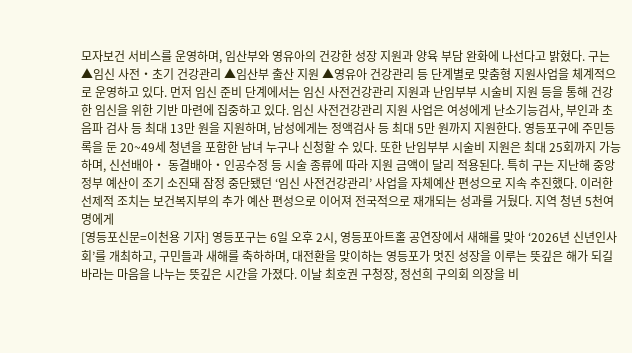모자보건 서비스를 운영하며, 임산부와 영유아의 건강한 성장 지원과 양육 부담 완화에 나선다고 밝혔다. 구는 ▲임신 사전‧초기 건강관리 ▲임산부 출산 지원 ▲영유아 건강관리 등 단계별로 맞춤형 지원사업을 체계적으로 운영하고 있다. 먼저 임신 준비 단계에서는 임신 사전건강관리 지원과 난임부부 시술비 지원 등을 통해 건강한 임신을 위한 기반 마련에 집중하고 있다. 임신 사전건강관리 지원 사업은 여성에게 난소기능검사, 부인과 초음파 검사 등 최대 13만 원을 지원하며, 남성에게는 정액검사 등 최대 5만 원까지 지원한다. 영등포구에 주민등록을 둔 20~49세 청년을 포함한 남녀 누구나 신청할 수 있다. 또한 난임부부 시술비 지원은 최대 25회까지 가능하며, 신선배아‧ 동결배아‧인공수정 등 시술 종류에 따라 지원 금액이 달리 적용된다. 특히 구는 지난해 중앙정부 예산이 조기 소진돼 잠정 중단됐던 ‘임신 사전건강관리’ 사업을 자체예산 편성으로 지속 추진했다. 이러한 선제적 조치는 보건복지부의 추가 예산 편성으로 이어져 전국적으로 재개되는 성과를 거뒀다. 지역 청년 5천여 명에게
[영등포신문=이천용 기자] 영등포구는 6일 오후 2시, 영등포아트홀 공연장에서 새해를 맞아 ‘2026년 신년인사회’를 개최하고, 구민들과 새해를 축하하며, 대전환을 맞이하는 영등포가 멋진 성장을 이루는 뜻깊은 해가 되길 바라는 마음을 나누는 뜻깊은 시간을 가졌다. 이날 최호권 구청장, 정선희 구의회 의장을 비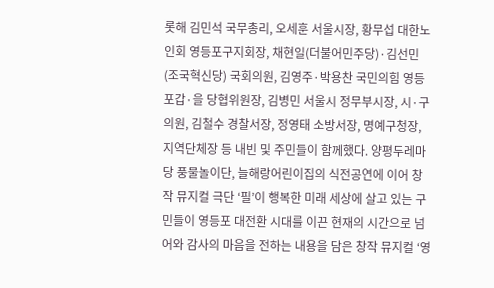롯해 김민석 국무총리, 오세훈 서울시장, 황무섭 대한노인회 영등포구지회장, 채현일(더불어민주당)·김선민(조국혁신당) 국회의원, 김영주·박용찬 국민의힘 영등포갑·을 당협위원장, 김병민 서울시 정무부시장, 시·구의원, 김철수 경찰서장, 정영태 소방서장, 명예구청장, 지역단체장 등 내빈 및 주민들이 함께했다. 양평두레마당 풍물놀이단, 늘해랑어린이집의 식전공연에 이어 창작 뮤지컬 극단 ‘필’이 행복한 미래 세상에 살고 있는 구민들이 영등포 대전환 시대를 이끈 현재의 시간으로 넘어와 감사의 마음을 전하는 내용을 담은 창작 뮤지컬 ‘영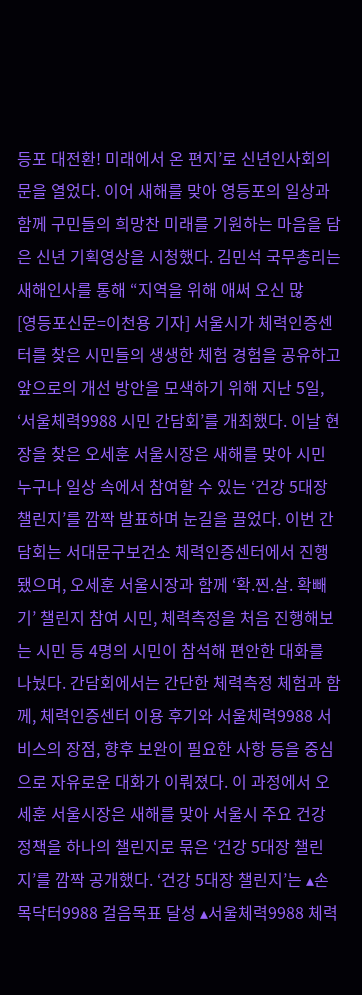등포 대전환! 미래에서 온 편지’로 신년인사회의 문을 열었다. 이어 새해를 맞아 영등포의 일상과 함께 구민들의 희망찬 미래를 기원하는 마음을 담은 신년 기획영상을 시청했다. 김민석 국무총리는 새해인사를 통해 “지역을 위해 애써 오신 많
[영등포신문=이천용 기자] 서울시가 체력인증센터를 찾은 시민들의 생생한 체험 경험을 공유하고 앞으로의 개선 방안을 모색하기 위해 지난 5일, ‘서울체력9988 시민 간담회’를 개최했다. 이날 현장을 찾은 오세훈 서울시장은 새해를 맞아 시민 누구나 일상 속에서 참여할 수 있는 ‘건강 5대장 챌린지’를 깜짝 발표하며 눈길을 끌었다. 이번 간담회는 서대문구보건소 체력인증센터에서 진행됐으며, 오세훈 서울시장과 함께 ‘확.찐.살. 확빼기’ 챌린지 참여 시민, 체력측정을 처음 진행해보는 시민 등 4명의 시민이 참석해 편안한 대화를 나눴다. 간담회에서는 간단한 체력측정 체험과 함께, 체력인증센터 이용 후기와 서울체력9988 서비스의 장점, 향후 보완이 필요한 사항 등을 중심으로 자유로운 대화가 이뤄졌다. 이 과정에서 오세훈 서울시장은 새해를 맞아 서울시 주요 건강 정책을 하나의 챌린지로 묶은 ‘건강 5대장 챌린지’를 깜짝 공개했다. ‘건강 5대장 챌린지’는 ▴손목닥터9988 걸음목표 달성 ▴서울체력9988 체력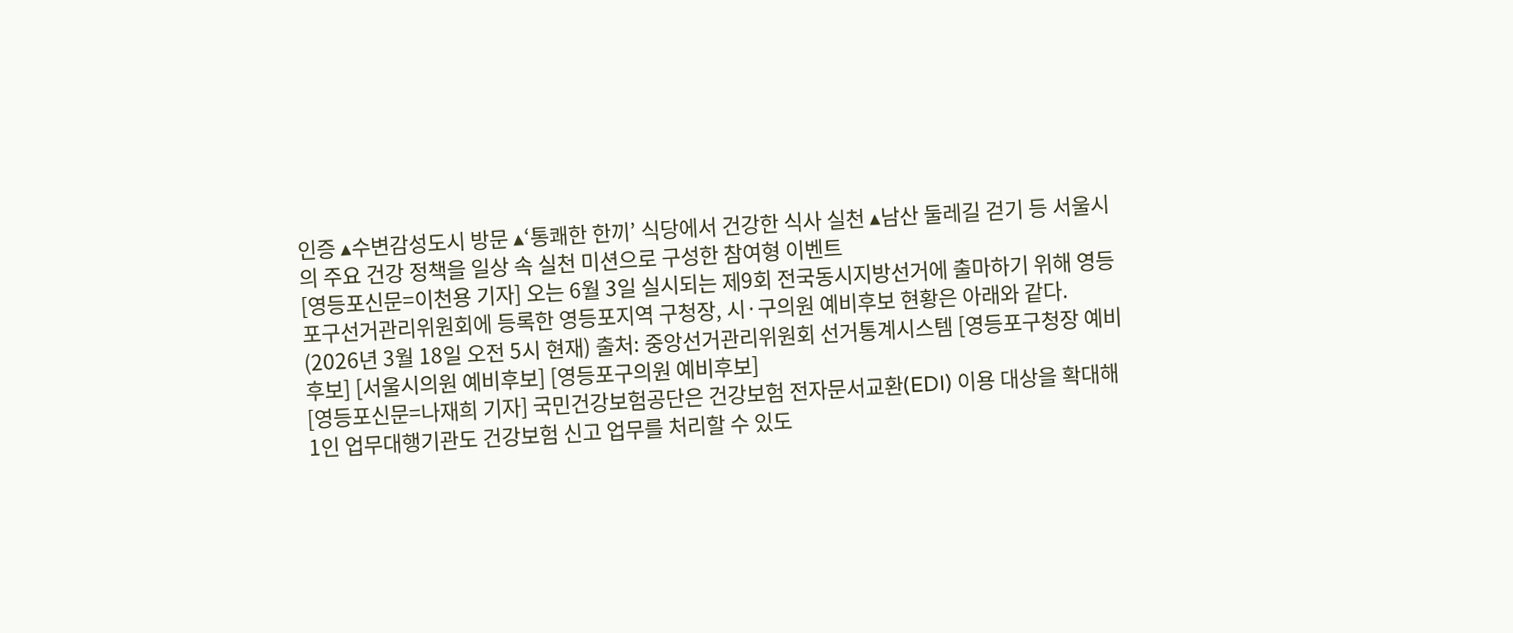인증 ▴수변감성도시 방문 ▴‘통쾌한 한끼’ 식당에서 건강한 식사 실천 ▴남산 둘레길 걷기 등 서울시의 주요 건강 정책을 일상 속 실천 미션으로 구성한 참여형 이벤트
[영등포신문=이천용 기자] 오는 6월 3일 실시되는 제9회 전국동시지방선거에 출마하기 위해 영등포구선거관리위원회에 등록한 영등포지역 구청장, 시·구의원 예비후보 현황은 아래와 같다. (2026년 3월 18일 오전 5시 현재) 출처: 중앙선거관리위원회 선거통계시스템 [영등포구청장 예비후보] [서울시의원 예비후보] [영등포구의원 예비후보]
[영등포신문=나재희 기자] 국민건강보험공단은 건강보험 전자문서교환(EDI) 이용 대상을 확대해 1인 업무대행기관도 건강보험 신고 업무를 처리할 수 있도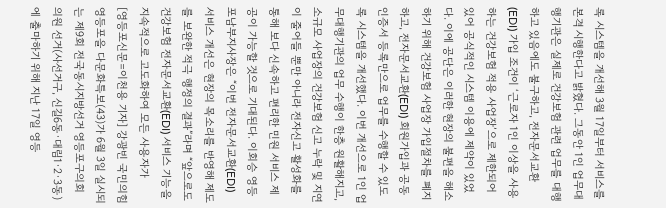록 시스템을 개선해 3월 17일부터 서비스를 본격 시행한다고 밝혔다. 그동안 1인 업무대행기관은 실제로 건강보험 관련 업무를 대행하고 있음에도 불구하고, 전자문서교환(EDI) 가입 조건이 ‘근로자 1인 이상을 사용하는 건강보험 적용 사업장’으로 제한되어 있어 공식적인 시스템 이용에 제약이 있었다. 이에 공단은 이러한 현장의 불편을 해소하기 위해 건강보험 사업장 가입절차를 폐지하고, 전자문서교환(EDI) 회원가입과 공동인증서 등록만으로 업무를 수행할 수 있도록 시스템을 개선했다. 이번 개선으로 1인 업무대행기관의 업무 수행이 한층 원활해지고, 소규모 사업장의 건강보험 신고 누락 및 지연이 줄어들 뿐만 아니라 전자신고 활성화를 통해 보다 신속하고 편리한 민원 서비스 제공이 가능할 것으로 기대된다. 이회승 영등포남부지사장은 “이번 전자문서교환(EDI) 서비스 개선은 현장의 목소리를 반영해 제도를 보완한 적극 행정의 결과”라며 “앞으로도 건강보험 전자문서교환(EDI) 서비스 기능을 지속적으로 고도화하여 모든 사용자가
[영등포신문=이천용 기자] 강광빈 국민의힘 영등포을 다문화특보(43)가 6월 3일 실시되는 제9회 전국동시지방선거 영등포구의회 의원 선거(사선거구, 신길6동·대림1·2·3동)에 출마하기 위해 지난 17일 영등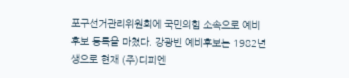포구선거관리위원회에 국민의힘 소속으로 예비후보 등록을 마쳤다. 강광빈 예비후보는 1982년 생으로 현재 (주)디피엔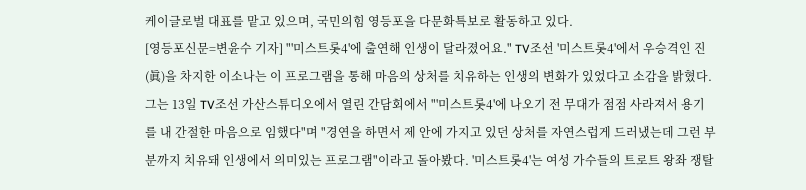케이글로벌 대표를 맡고 있으며, 국민의힘 영등포을 다문화특보로 활동하고 있다.
[영등포신문=변윤수 기자] "'미스트롯4'에 출연해 인생이 달라졌어요." TV조선 '미스트롯4'에서 우승격인 진(眞)을 차지한 이소나는 이 프로그램을 통해 마음의 상처를 치유하는 인생의 변화가 있었다고 소감을 밝혔다. 그는 13일 TV조선 가산스튜디오에서 열린 간담회에서 "'미스트롯4'에 나오기 전 무대가 점점 사라져서 용기를 내 간절한 마음으로 임했다"며 "경연을 하면서 제 안에 가지고 있던 상처를 자연스럽게 드러냈는데 그런 부분까지 치유돼 인생에서 의미있는 프로그램"이라고 돌아봤다. '미스트롯4'는 여성 가수들의 트로트 왕좌 쟁탈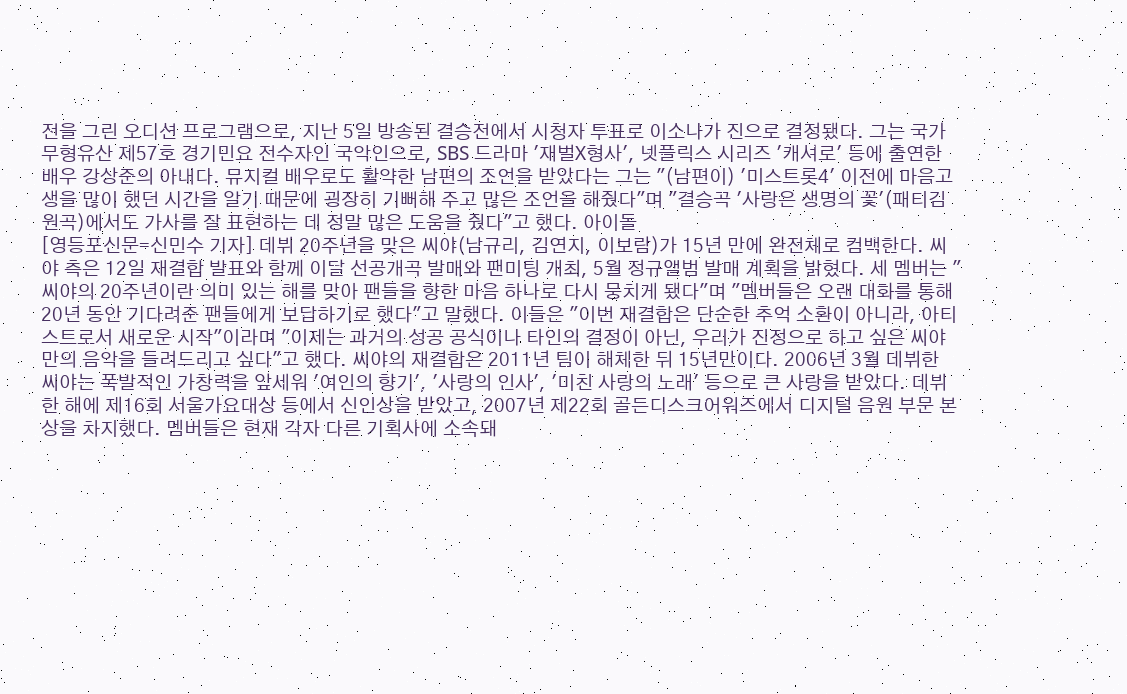전을 그린 오디션 프로그램으로, 지난 5일 방송된 결승전에서 시청자 투표로 이소나가 진으로 결정됐다. 그는 국가무형유산 제57호 경기민요 전수자인 국악인으로, SBS 드라마 '재벌X형사', 넷플릭스 시리즈 '캐셔로' 등에 출연한 배우 강상준의 아내다. 뮤지컬 배우로도 활약한 남편의 조언을 받았다는 그는 "(남편이) '미스트롯4' 이전에 마음고생을 많이 했던 시간을 알기 때문에 굉장히 기뻐해 주고 많은 조언을 해줬다"며 "결승곡 '사랑은 생명의 꽃'(패티김 원곡)에서도 가사를 잘 표현하는 데 정말 많은 도움을 줬다"고 했다. 아이돌
[영등포신문=신민수 기자] 데뷔 20주년을 맞은 씨야(남규리, 김연지, 이보람)가 15년 만에 완전체로 컴백한다. 씨야 측은 12일 재결합 발표와 함께 이달 선공개곡 발매와 팬미팅 개최, 5월 정규앨범 발매 계획을 밝혔다. 세 멤버는 "씨야의 20주년이란 의미 있는 해를 맞아 팬들을 향한 마음 하나로 다시 뭉치게 됐다"며 "멤버들은 오랜 대화를 통해 20년 동안 기다려준 팬들에게 보답하기로 했다"고 말했다. 이들은 "이번 재결합은 단순한 추억 소환이 아니라, 아티스트로서 새로운 시작"이라며 "이제는 과거의 성공 공식이나 타인의 결정이 아닌, 우리가 진정으로 하고 싶은 씨야만의 음악을 들려드리고 싶다"고 했다. 씨야의 재결합은 2011년 팀이 해체한 뒤 15년만이다. 2006년 3월 데뷔한 씨야는 폭발적인 가창력을 앞세워 '여인의 향기', '사랑의 인사', '미친 사랑의 노래' 등으로 큰 사랑을 받았다. 데뷔한 해에 제16회 서울가요대상 등에서 신인상을 받았고, 2007년 제22회 골든디스크어워즈에서 디지털 음원 부문 본상을 차지했다. 멤버들은 현재 각자 다른 기획사에 소속돼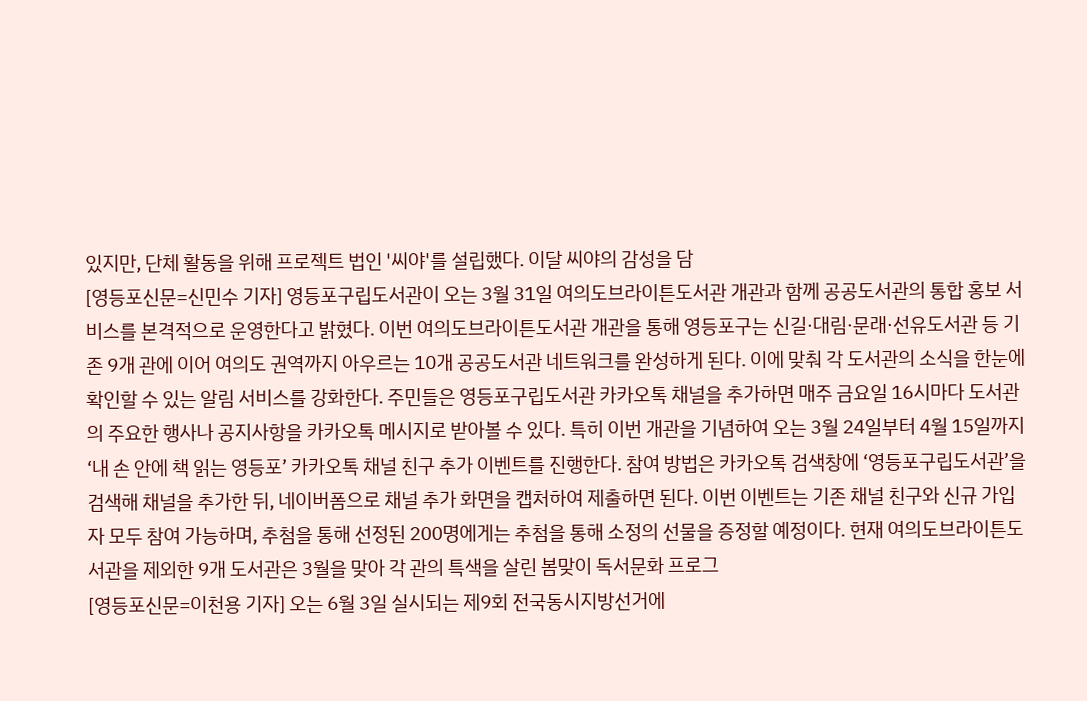있지만, 단체 활동을 위해 프로젝트 법인 '씨야'를 설립했다. 이달 씨야의 감성을 담
[영등포신문=신민수 기자] 영등포구립도서관이 오는 3월 31일 여의도브라이튼도서관 개관과 함께 공공도서관의 통합 홍보 서비스를 본격적으로 운영한다고 밝혔다. 이번 여의도브라이튼도서관 개관을 통해 영등포구는 신길·대림·문래·선유도서관 등 기존 9개 관에 이어 여의도 권역까지 아우르는 10개 공공도서관 네트워크를 완성하게 된다. 이에 맞춰 각 도서관의 소식을 한눈에 확인할 수 있는 알림 서비스를 강화한다. 주민들은 영등포구립도서관 카카오톡 채널을 추가하면 매주 금요일 16시마다 도서관의 주요한 행사나 공지사항을 카카오톡 메시지로 받아볼 수 있다. 특히 이번 개관을 기념하여 오는 3월 24일부터 4월 15일까지 ‘내 손 안에 책 읽는 영등포’ 카카오톡 채널 친구 추가 이벤트를 진행한다. 참여 방법은 카카오톡 검색창에 ‘영등포구립도서관’을 검색해 채널을 추가한 뒤, 네이버폼으로 채널 추가 화면을 캡처하여 제출하면 된다. 이번 이벤트는 기존 채널 친구와 신규 가입자 모두 참여 가능하며, 추첨을 통해 선정된 200명에게는 추첨을 통해 소정의 선물을 증정할 예정이다. 현재 여의도브라이튼도서관을 제외한 9개 도서관은 3월을 맞아 각 관의 특색을 살린 봄맞이 독서문화 프로그
[영등포신문=이천용 기자] 오는 6월 3일 실시되는 제9회 전국동시지방선거에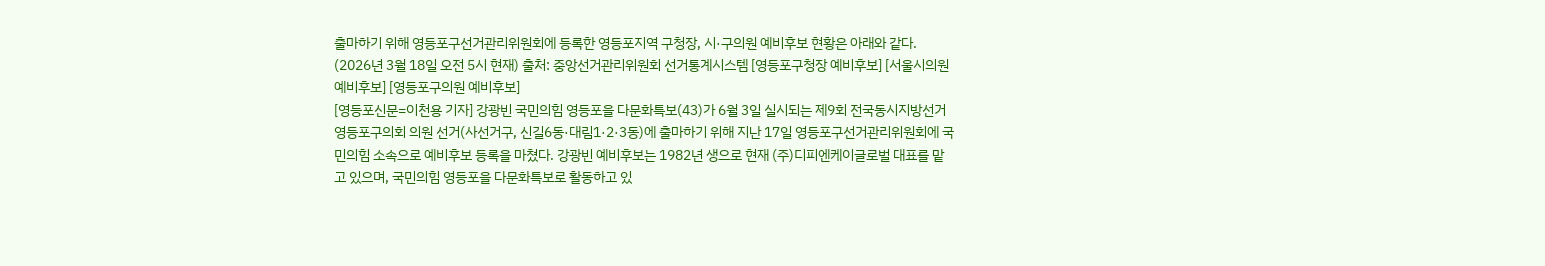출마하기 위해 영등포구선거관리위원회에 등록한 영등포지역 구청장, 시·구의원 예비후보 현황은 아래와 같다. (2026년 3월 18일 오전 5시 현재) 출처: 중앙선거관리위원회 선거통계시스템 [영등포구청장 예비후보] [서울시의원 예비후보] [영등포구의원 예비후보]
[영등포신문=이천용 기자] 강광빈 국민의힘 영등포을 다문화특보(43)가 6월 3일 실시되는 제9회 전국동시지방선거 영등포구의회 의원 선거(사선거구, 신길6동·대림1·2·3동)에 출마하기 위해 지난 17일 영등포구선거관리위원회에 국민의힘 소속으로 예비후보 등록을 마쳤다. 강광빈 예비후보는 1982년 생으로 현재 (주)디피엔케이글로벌 대표를 맡고 있으며, 국민의힘 영등포을 다문화특보로 활동하고 있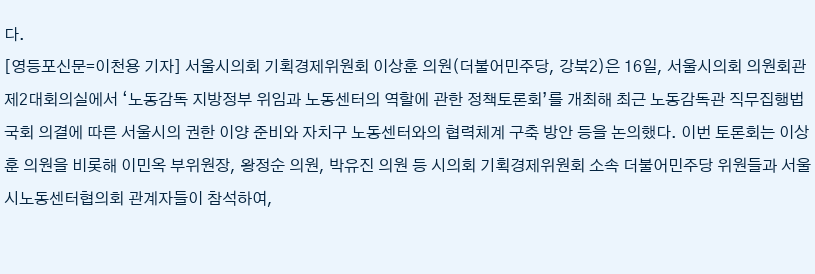다.
[영등포신문=이천용 기자] 서울시의회 기획경제위원회 이상훈 의원(더불어민주당, 강북2)은 16일, 서울시의회 의원회관 제2대회의실에서 ‘노동감독 지방정부 위임과 노동센터의 역할에 관한 정책토론회’를 개최해 최근 노동감독관 직무집행법 국회 의결에 따른 서울시의 권한 이양 준비와 자치구 노동센터와의 협력체계 구축 방안 등을 논의했다. 이번 토론회는 이상훈 의원을 비롯해 이민옥 부위원장, 왕정순 의원, 박유진 의원 등 시의회 기획경제위원회 소속 더불어민주당 위원들과 서울시노동센터협의회 관계자들이 참석하여,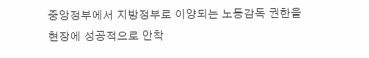중앙정부에서 지방정부로 이양되는 노동감독 권한을 현장에 성공적으로 안착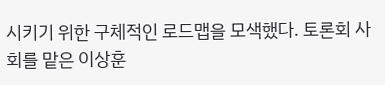시키기 위한 구체적인 로드맵을 모색했다. 토론회 사회를 맡은 이상훈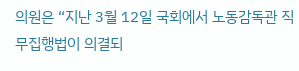의원은 “지난 3월 12일 국회에서 노동감독관 직무집행법이 의결되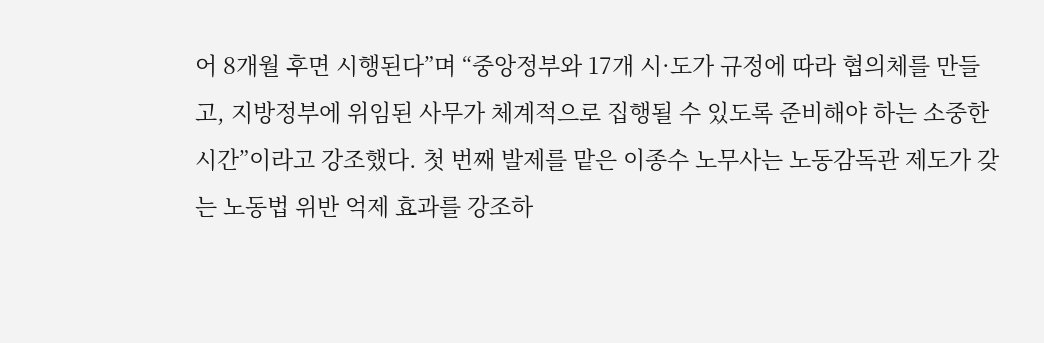어 8개월 후면 시행된다”며 “중앙정부와 17개 시·도가 규정에 따라 협의체를 만들고, 지방정부에 위임된 사무가 체계적으로 집행될 수 있도록 준비해야 하는 소중한 시간”이라고 강조했다. 첫 번째 발제를 맡은 이종수 노무사는 노동감독관 제도가 갖는 노동법 위반 억제 효과를 강조하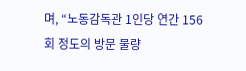며, “노동감독관 1인당 연간 156회 정도의 방문 물량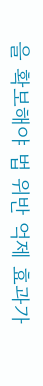을 확보해야 법 위반 억제 효과가